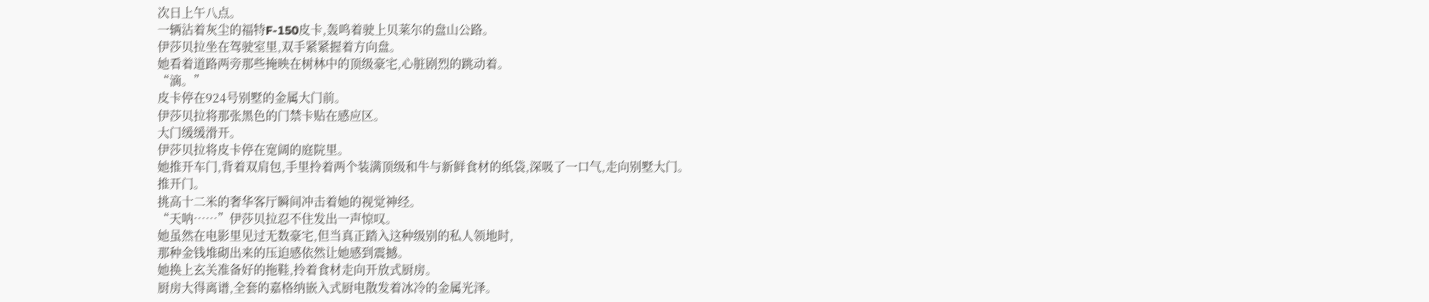次日上午八点。
一辆沾着灰尘的福特F-150皮卡,轰鸣着驶上贝莱尔的盘山公路。
伊莎贝拉坐在驾驶室里,双手紧紧握着方向盘。
她看着道路两旁那些掩映在树林中的顶级豪宅,心脏剧烈的跳动着。
“滴。”
皮卡停在924号别墅的金属大门前。
伊莎贝拉将那张黑色的门禁卡贴在感应区。
大门缓缓滑开。
伊莎贝拉将皮卡停在宽阔的庭院里。
她推开车门,背着双肩包,手里拎着两个装满顶级和牛与新鲜食材的纸袋,深吸了一口气,走向别墅大门。
推开门。
挑高十二米的奢华客厅瞬间冲击着她的视觉神经。
“天呐……”伊莎贝拉忍不住发出一声惊叹。
她虽然在电影里见过无数豪宅,但当真正踏入这种级别的私人领地时,
那种金钱堆砌出来的压迫感依然让她感到震撼。
她换上玄关准备好的拖鞋,拎着食材走向开放式厨房。
厨房大得离谱,全套的嘉格纳嵌入式厨电散发着冰冷的金属光泽。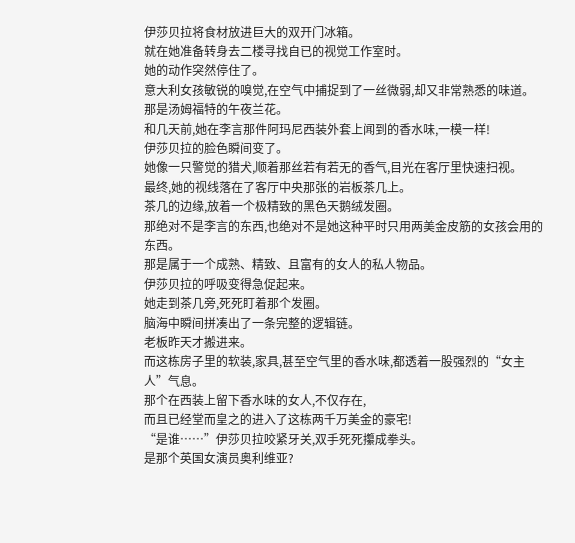伊莎贝拉将食材放进巨大的双开门冰箱。
就在她准备转身去二楼寻找自已的视觉工作室时。
她的动作突然停住了。
意大利女孩敏锐的嗅觉,在空气中捕捉到了一丝微弱,却又非常熟悉的味道。
那是汤姆福特的午夜兰花。
和几天前,她在李言那件阿玛尼西装外套上闻到的香水味,一模一样!
伊莎贝拉的脸色瞬间变了。
她像一只警觉的猎犬,顺着那丝若有若无的香气,目光在客厅里快速扫视。
最终,她的视线落在了客厅中央那张的岩板茶几上。
茶几的边缘,放着一个极精致的黑色天鹅绒发圈。
那绝对不是李言的东西,也绝对不是她这种平时只用两美金皮筋的女孩会用的东西。
那是属于一个成熟、精致、且富有的女人的私人物品。
伊莎贝拉的呼吸变得急促起来。
她走到茶几旁,死死盯着那个发圈。
脑海中瞬间拼凑出了一条完整的逻辑链。
老板昨天才搬进来。
而这栋房子里的软装,家具,甚至空气里的香水味,都透着一股强烈的“女主人”气息。
那个在西装上留下香水味的女人,不仅存在,
而且已经堂而皇之的进入了这栋两千万美金的豪宅!
“是谁……”伊莎贝拉咬紧牙关,双手死死攥成拳头。
是那个英国女演员奥利维亚?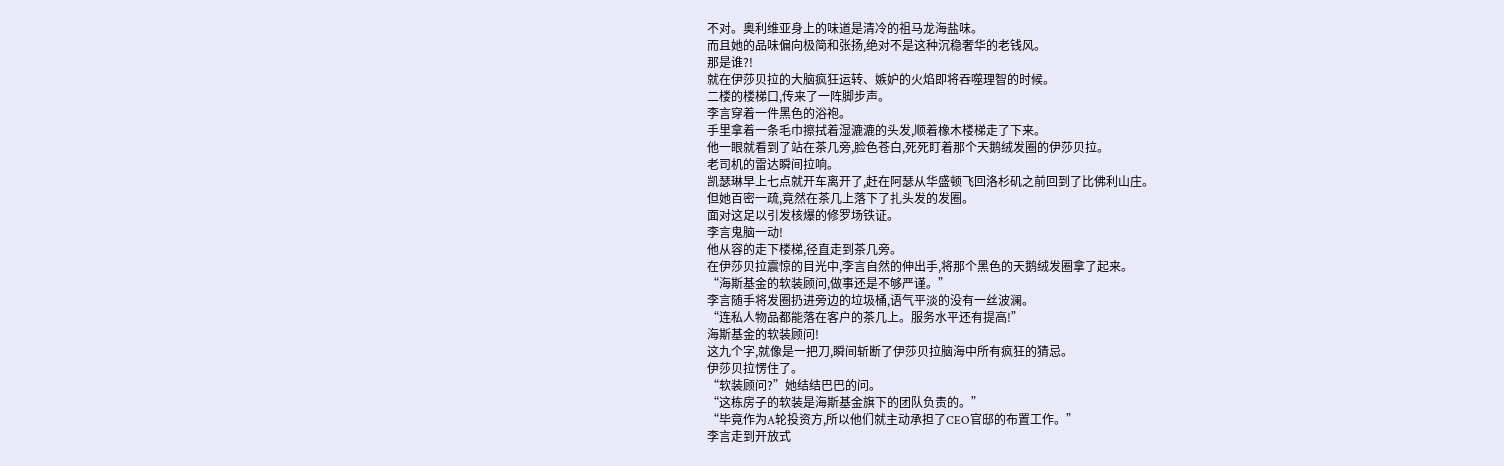不对。奥利维亚身上的味道是清冷的祖马龙海盐味。
而且她的品味偏向极简和张扬,绝对不是这种沉稳奢华的老钱风。
那是谁?!
就在伊莎贝拉的大脑疯狂运转、嫉妒的火焰即将吞噬理智的时候。
二楼的楼梯口,传来了一阵脚步声。
李言穿着一件黑色的浴袍。
手里拿着一条毛巾擦拭着湿漉漉的头发,顺着橡木楼梯走了下来。
他一眼就看到了站在茶几旁,脸色苍白,死死盯着那个天鹅绒发圈的伊莎贝拉。
老司机的雷达瞬间拉响。
凯瑟琳早上七点就开车离开了,赶在阿瑟从华盛顿飞回洛杉矶之前回到了比佛利山庄。
但她百密一疏,竟然在茶几上落下了扎头发的发圈。
面对这足以引发核爆的修罗场铁证。
李言鬼脑一动!
他从容的走下楼梯,径直走到茶几旁。
在伊莎贝拉震惊的目光中,李言自然的伸出手,将那个黑色的天鹅绒发圈拿了起来。
“海斯基金的软装顾问,做事还是不够严谨。”
李言随手将发圈扔进旁边的垃圾桶,语气平淡的没有一丝波澜。
“连私人物品都能落在客户的茶几上。服务水平还有提高!”
海斯基金的软装顾问!
这九个字,就像是一把刀,瞬间斩断了伊莎贝拉脑海中所有疯狂的猜忌。
伊莎贝拉愣住了。
“软装顾问?”她结结巴巴的问。
“这栋房子的软装是海斯基金旗下的团队负责的。”
“毕竟作为A轮投资方,所以他们就主动承担了CEO官邸的布置工作。”
李言走到开放式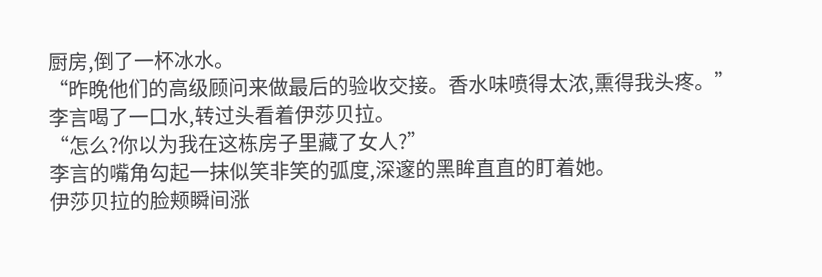厨房,倒了一杯冰水。
“昨晚他们的高级顾问来做最后的验收交接。香水味喷得太浓,熏得我头疼。”
李言喝了一口水,转过头看着伊莎贝拉。
“怎么?你以为我在这栋房子里藏了女人?”
李言的嘴角勾起一抹似笑非笑的弧度,深邃的黑眸直直的盯着她。
伊莎贝拉的脸颊瞬间涨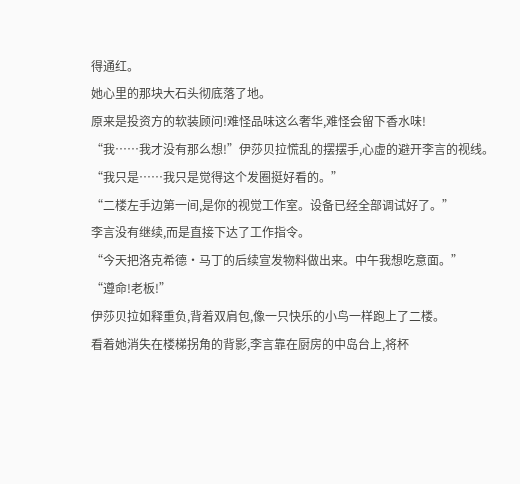得通红。
她心里的那块大石头彻底落了地。
原来是投资方的软装顾问!难怪品味这么奢华,难怪会留下香水味!
“我……我才没有那么想!”伊莎贝拉慌乱的摆摆手,心虚的避开李言的视线。
“我只是……我只是觉得这个发圈挺好看的。”
“二楼左手边第一间,是你的视觉工作室。设备已经全部调试好了。”
李言没有继续,而是直接下达了工作指令。
“今天把洛克希德·马丁的后续宣发物料做出来。中午我想吃意面。”
“遵命!老板!”
伊莎贝拉如释重负,背着双肩包,像一只快乐的小鸟一样跑上了二楼。
看着她消失在楼梯拐角的背影,李言靠在厨房的中岛台上,将杯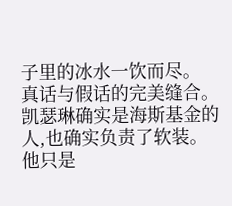子里的冰水一饮而尽。
真话与假话的完美缝合。
凯瑟琳确实是海斯基金的人,也确实负责了软装。
他只是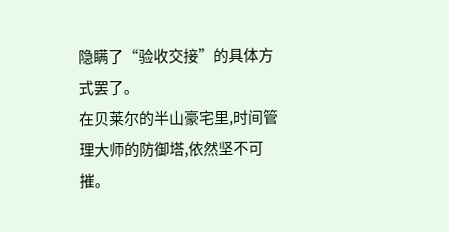隐瞒了“验收交接”的具体方式罢了。
在贝莱尔的半山豪宅里,时间管理大师的防御塔,依然坚不可摧。